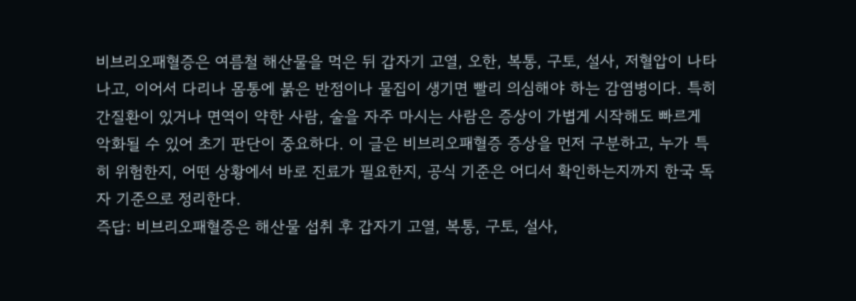비브리오패혈증은 여름철 해산물을 먹은 뒤 갑자기 고열, 오한, 복통, 구토, 설사, 저혈압이 나타나고, 이어서 다리나 몸통에 붉은 반점이나 물집이 생기면 빨리 의심해야 하는 감염병이다. 특히 간질환이 있거나 면역이 약한 사람, 술을 자주 마시는 사람은 증상이 가볍게 시작해도 빠르게 악화될 수 있어 초기 판단이 중요하다. 이 글은 비브리오패혈증 증상을 먼저 구분하고, 누가 특히 위험한지, 어떤 상황에서 바로 진료가 필요한지, 공식 기준은 어디서 확인하는지까지 한국 독자 기준으로 정리한다.
즉답: 비브리오패혈증은 해산물 섭취 후 갑자기 고열, 복통, 구토, 설사,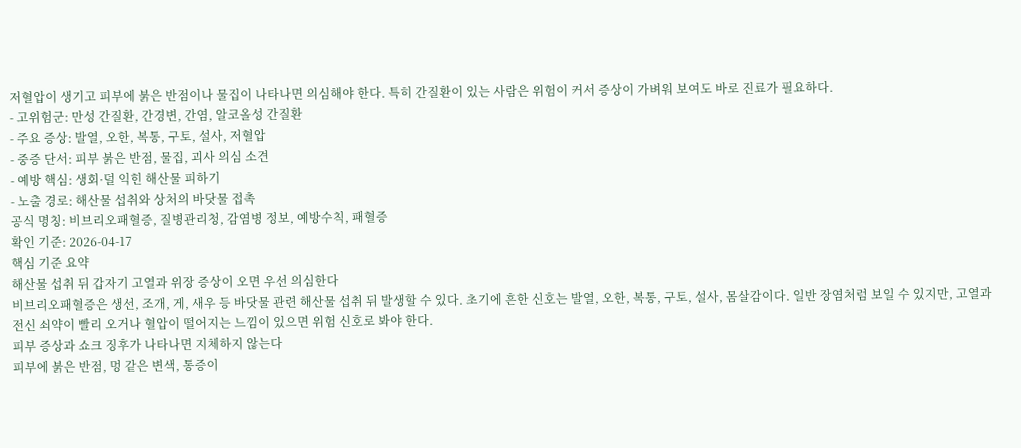저혈압이 생기고 피부에 붉은 반점이나 물집이 나타나면 의심해야 한다. 특히 간질환이 있는 사람은 위험이 커서 증상이 가벼워 보여도 바로 진료가 필요하다.
- 고위험군: 만성 간질환, 간경변, 간염, 알코올성 간질환
- 주요 증상: 발열, 오한, 복통, 구토, 설사, 저혈압
- 중증 단서: 피부 붉은 반점, 물집, 괴사 의심 소견
- 예방 핵심: 생회·덜 익힌 해산물 피하기
- 노출 경로: 해산물 섭취와 상처의 바닷물 접촉
공식 명칭: 비브리오패혈증, 질병관리청, 감염병 정보, 예방수칙, 패혈증
확인 기준: 2026-04-17
핵심 기준 요약
해산물 섭취 뒤 갑자기 고열과 위장 증상이 오면 우선 의심한다
비브리오패혈증은 생선, 조개, 게, 새우 등 바닷물 관련 해산물 섭취 뒤 발생할 수 있다. 초기에 흔한 신호는 발열, 오한, 복통, 구토, 설사, 몸살감이다. 일반 장염처럼 보일 수 있지만, 고열과 전신 쇠약이 빨리 오거나 혈압이 떨어지는 느낌이 있으면 위험 신호로 봐야 한다.
피부 증상과 쇼크 징후가 나타나면 지체하지 않는다
피부에 붉은 반점, 멍 같은 변색, 통증이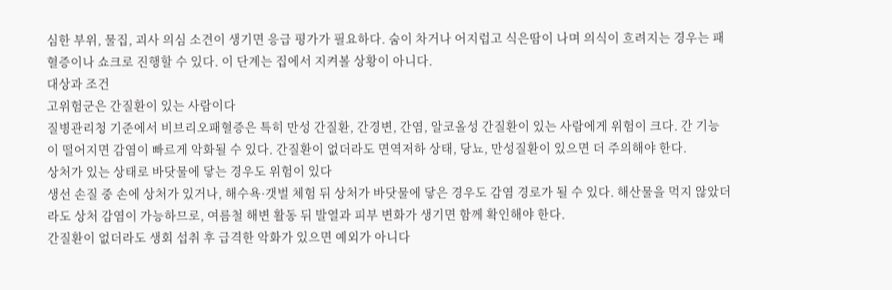심한 부위, 물집, 괴사 의심 소견이 생기면 응급 평가가 필요하다. 숨이 차거나 어지럽고 식은땀이 나며 의식이 흐려지는 경우는 패혈증이나 쇼크로 진행할 수 있다. 이 단계는 집에서 지켜볼 상황이 아니다.
대상과 조건
고위험군은 간질환이 있는 사람이다
질병관리청 기준에서 비브리오패혈증은 특히 만성 간질환, 간경변, 간염, 알코올성 간질환이 있는 사람에게 위험이 크다. 간 기능이 떨어지면 감염이 빠르게 악화될 수 있다. 간질환이 없더라도 면역저하 상태, 당뇨, 만성질환이 있으면 더 주의해야 한다.
상처가 있는 상태로 바닷물에 닿는 경우도 위험이 있다
생선 손질 중 손에 상처가 있거나, 해수욕·갯벌 체험 뒤 상처가 바닷물에 닿은 경우도 감염 경로가 될 수 있다. 해산물을 먹지 않았더라도 상처 감염이 가능하므로, 여름철 해변 활동 뒤 발열과 피부 변화가 생기면 함께 확인해야 한다.
간질환이 없더라도 생회 섭취 후 급격한 악화가 있으면 예외가 아니다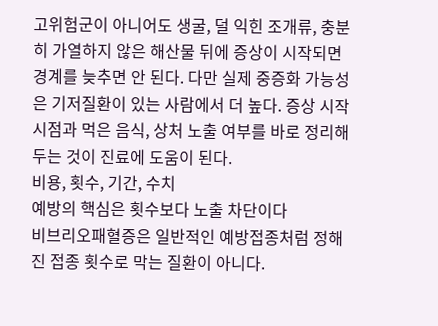고위험군이 아니어도 생굴, 덜 익힌 조개류, 충분히 가열하지 않은 해산물 뒤에 증상이 시작되면 경계를 늦추면 안 된다. 다만 실제 중증화 가능성은 기저질환이 있는 사람에서 더 높다. 증상 시작 시점과 먹은 음식, 상처 노출 여부를 바로 정리해 두는 것이 진료에 도움이 된다.
비용, 횟수, 기간, 수치
예방의 핵심은 횟수보다 노출 차단이다
비브리오패혈증은 일반적인 예방접종처럼 정해진 접종 횟수로 막는 질환이 아니다.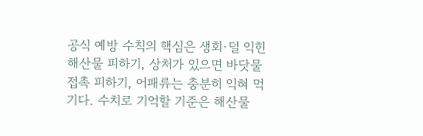공식 예방 수칙의 핵심은 생회·덜 익힌 해산물 피하기, 상처가 있으면 바닷물 접촉 피하기, 어패류는 충분히 익혀 먹기다. 수치로 기억할 기준은 해산물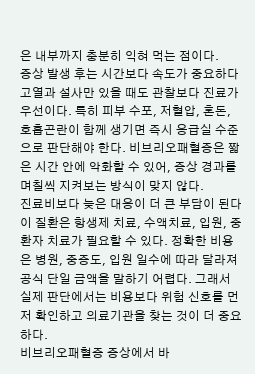은 내부까지 충분히 익혀 먹는 점이다.
증상 발생 후는 시간보다 속도가 중요하다
고열과 설사만 있을 때도 관찰보다 진료가 우선이다. 특히 피부 수포, 저혈압, 혼돈, 호흡곤란이 함께 생기면 즉시 응급실 수준으로 판단해야 한다. 비브리오패혈증은 짧은 시간 안에 악화할 수 있어, 증상 경과를 며칠씩 지켜보는 방식이 맞지 않다.
진료비보다 늦은 대응이 더 큰 부담이 된다
이 질환은 항생제 치료, 수액치료, 입원, 중환자 치료가 필요할 수 있다. 정확한 비용은 병원, 중증도, 입원 일수에 따라 달라져 공식 단일 금액을 말하기 어렵다. 그래서 실제 판단에서는 비용보다 위험 신호를 먼저 확인하고 의료기관을 찾는 것이 더 중요하다.
비브리오패혈증 증상에서 바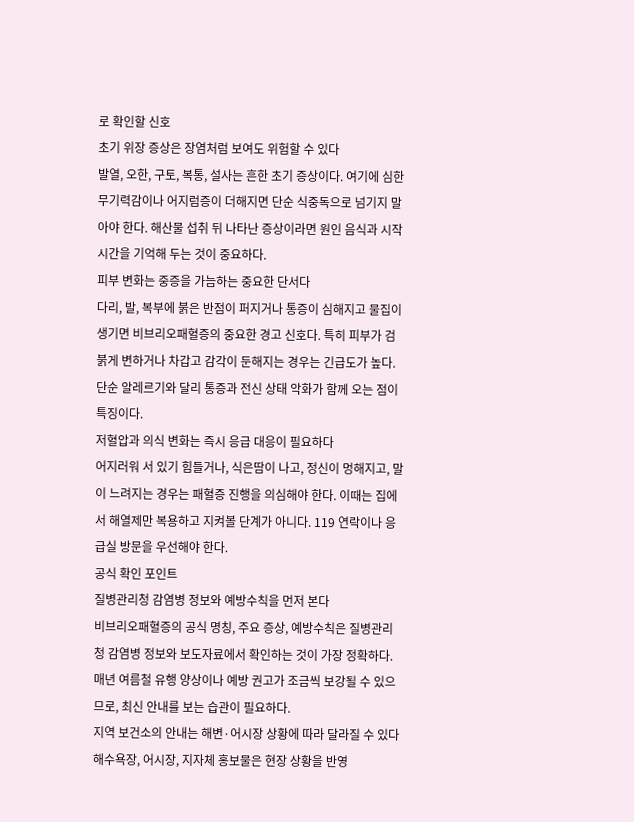로 확인할 신호
초기 위장 증상은 장염처럼 보여도 위험할 수 있다
발열, 오한, 구토, 복통, 설사는 흔한 초기 증상이다. 여기에 심한 무기력감이나 어지럼증이 더해지면 단순 식중독으로 넘기지 말아야 한다. 해산물 섭취 뒤 나타난 증상이라면 원인 음식과 시작 시간을 기억해 두는 것이 중요하다.
피부 변화는 중증을 가늠하는 중요한 단서다
다리, 발, 복부에 붉은 반점이 퍼지거나 통증이 심해지고 물집이 생기면 비브리오패혈증의 중요한 경고 신호다. 특히 피부가 검붉게 변하거나 차갑고 감각이 둔해지는 경우는 긴급도가 높다. 단순 알레르기와 달리 통증과 전신 상태 악화가 함께 오는 점이 특징이다.
저혈압과 의식 변화는 즉시 응급 대응이 필요하다
어지러워 서 있기 힘들거나, 식은땀이 나고, 정신이 멍해지고, 말이 느려지는 경우는 패혈증 진행을 의심해야 한다. 이때는 집에서 해열제만 복용하고 지켜볼 단계가 아니다. 119 연락이나 응급실 방문을 우선해야 한다.
공식 확인 포인트
질병관리청 감염병 정보와 예방수칙을 먼저 본다
비브리오패혈증의 공식 명칭, 주요 증상, 예방수칙은 질병관리청 감염병 정보와 보도자료에서 확인하는 것이 가장 정확하다. 매년 여름철 유행 양상이나 예방 권고가 조금씩 보강될 수 있으므로, 최신 안내를 보는 습관이 필요하다.
지역 보건소의 안내는 해변·어시장 상황에 따라 달라질 수 있다
해수욕장, 어시장, 지자체 홍보물은 현장 상황을 반영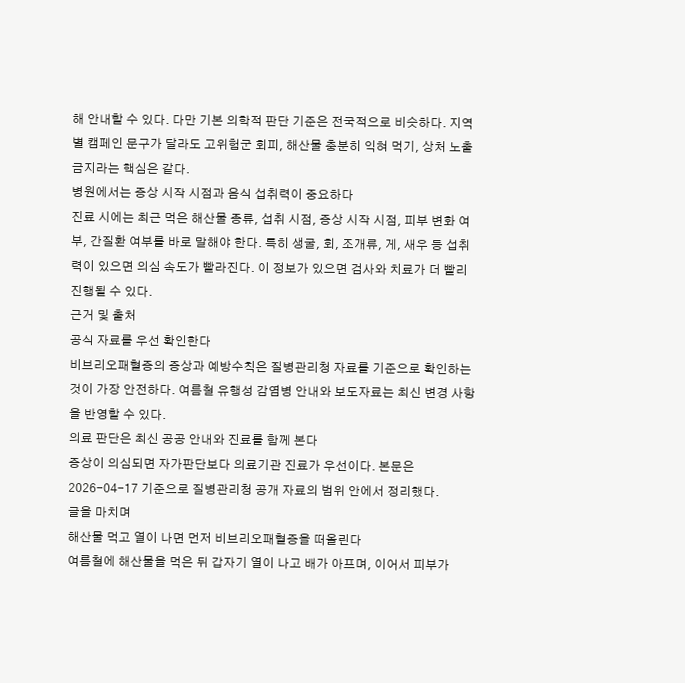해 안내할 수 있다. 다만 기본 의학적 판단 기준은 전국적으로 비슷하다. 지역별 캠페인 문구가 달라도 고위험군 회피, 해산물 충분히 익혀 먹기, 상처 노출 금지라는 핵심은 같다.
병원에서는 증상 시작 시점과 음식 섭취력이 중요하다
진료 시에는 최근 먹은 해산물 종류, 섭취 시점, 증상 시작 시점, 피부 변화 여부, 간질환 여부를 바로 말해야 한다. 특히 생굴, 회, 조개류, 게, 새우 등 섭취력이 있으면 의심 속도가 빨라진다. 이 정보가 있으면 검사와 치료가 더 빨리 진행될 수 있다.
근거 및 출처
공식 자료를 우선 확인한다
비브리오패혈증의 증상과 예방수칙은 질병관리청 자료를 기준으로 확인하는 것이 가장 안전하다. 여름철 유행성 감염병 안내와 보도자료는 최신 변경 사항을 반영할 수 있다.
의료 판단은 최신 공공 안내와 진료를 함께 본다
증상이 의심되면 자가판단보다 의료기관 진료가 우선이다. 본문은 2026-04-17 기준으로 질병관리청 공개 자료의 범위 안에서 정리했다.
글을 마치며
해산물 먹고 열이 나면 먼저 비브리오패혈증을 떠올린다
여름철에 해산물을 먹은 뒤 갑자기 열이 나고 배가 아프며, 이어서 피부가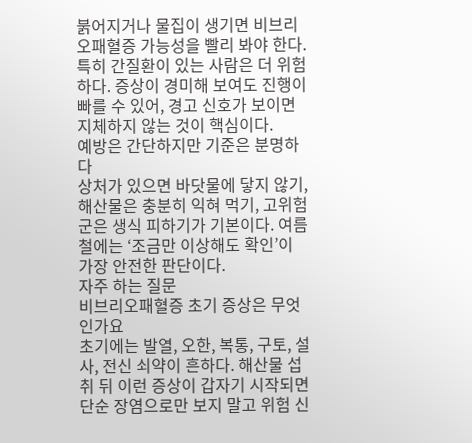붉어지거나 물집이 생기면 비브리오패혈증 가능성을 빨리 봐야 한다. 특히 간질환이 있는 사람은 더 위험하다. 증상이 경미해 보여도 진행이 빠를 수 있어, 경고 신호가 보이면 지체하지 않는 것이 핵심이다.
예방은 간단하지만 기준은 분명하다
상처가 있으면 바닷물에 닿지 않기, 해산물은 충분히 익혀 먹기, 고위험군은 생식 피하기가 기본이다. 여름철에는 ‘조금만 이상해도 확인’이 가장 안전한 판단이다.
자주 하는 질문
비브리오패혈증 초기 증상은 무엇인가요
초기에는 발열, 오한, 복통, 구토, 설사, 전신 쇠약이 흔하다. 해산물 섭취 뒤 이런 증상이 갑자기 시작되면 단순 장염으로만 보지 말고 위험 신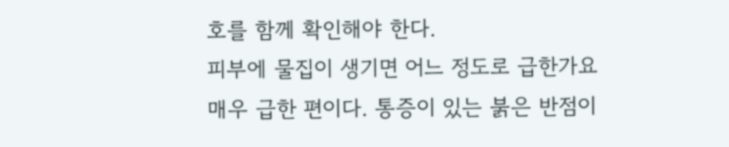호를 함께 확인해야 한다.
피부에 물집이 생기면 어느 정도로 급한가요
매우 급한 편이다. 통증이 있는 붉은 반점이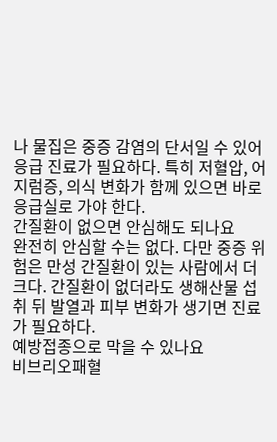나 물집은 중증 감염의 단서일 수 있어 응급 진료가 필요하다. 특히 저혈압, 어지럼증, 의식 변화가 함께 있으면 바로 응급실로 가야 한다.
간질환이 없으면 안심해도 되나요
완전히 안심할 수는 없다. 다만 중증 위험은 만성 간질환이 있는 사람에서 더 크다. 간질환이 없더라도 생해산물 섭취 뒤 발열과 피부 변화가 생기면 진료가 필요하다.
예방접종으로 막을 수 있나요
비브리오패혈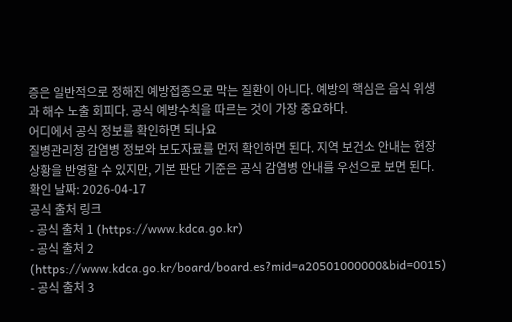증은 일반적으로 정해진 예방접종으로 막는 질환이 아니다. 예방의 핵심은 음식 위생과 해수 노출 회피다. 공식 예방수칙을 따르는 것이 가장 중요하다.
어디에서 공식 정보를 확인하면 되나요
질병관리청 감염병 정보와 보도자료를 먼저 확인하면 된다. 지역 보건소 안내는 현장 상황을 반영할 수 있지만, 기본 판단 기준은 공식 감염병 안내를 우선으로 보면 된다.
확인 날짜: 2026-04-17
공식 출처 링크
- 공식 출처 1 (https://www.kdca.go.kr)
- 공식 출처 2 (https://www.kdca.go.kr/board/board.es?mid=a20501000000&bid=0015)
- 공식 출처 3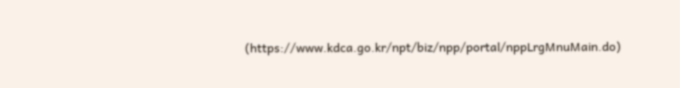(https://www.kdca.go.kr/npt/biz/npp/portal/nppLrgMnuMain.do)